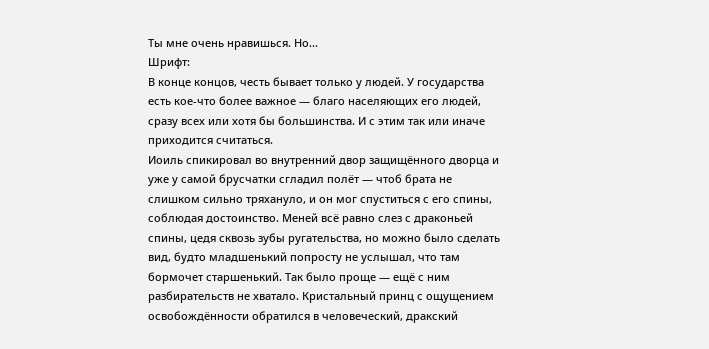Ты мне очень нравишься. Но...
Шрифт:
В конце концов, честь бывает только у людей. У государства есть кое-что более важное — благо населяющих его людей, сразу всех или хотя бы большинства. И с этим так или иначе приходится считаться.
Иоиль спикировал во внутренний двор защищённого дворца и уже у самой брусчатки сгладил полёт — чтоб брата не слишком сильно тряхануло, и он мог спуститься с его спины, соблюдая достоинство. Меней всё равно слез с драконьей спины, цедя сквозь зубы ругательства, но можно было сделать вид, будто младшенький попросту не услышал, что там бормочет старшенький. Так было проще — ещё с ним разбирательств не хватало. Кристальный принц с ощущением освобождённости обратился в человеческий, дракский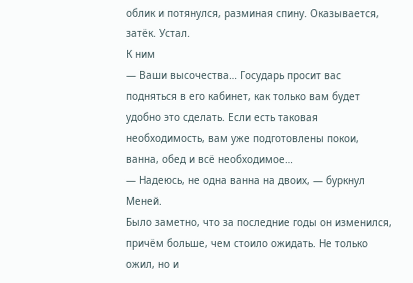облик и потянулся, разминая спину. Оказывается, затёк. Устал.
К ним
— Ваши высочества… Государь просит вас подняться в его кабинет, как только вам будет удобно это сделать. Если есть таковая необходимость, вам уже подготовлены покои, ванна, обед и всё необходимое…
— Надеюсь, не одна ванна на двоих, — буркнул Меней.
Было заметно, что за последние годы он изменился, причём больше, чем стоило ожидать. Не только ожил, но и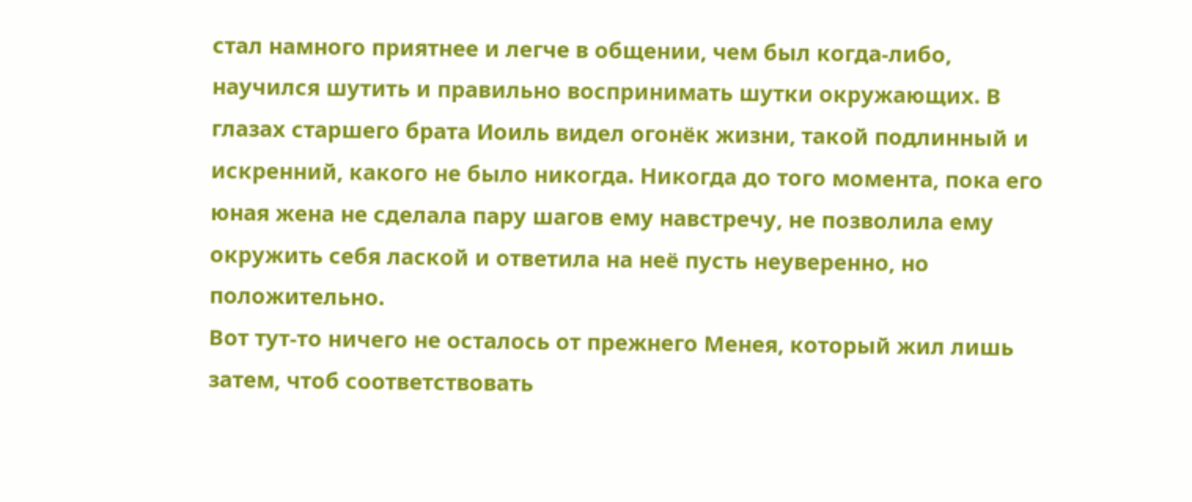стал намного приятнее и легче в общении, чем был когда-либо, научился шутить и правильно воспринимать шутки окружающих. В глазах старшего брата Иоиль видел огонёк жизни, такой подлинный и искренний, какого не было никогда. Никогда до того момента, пока его юная жена не сделала пару шагов ему навстречу, не позволила ему окружить себя лаской и ответила на неё пусть неуверенно, но положительно.
Вот тут-то ничего не осталось от прежнего Менея, который жил лишь затем, чтоб соответствовать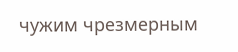чужим чрезмерным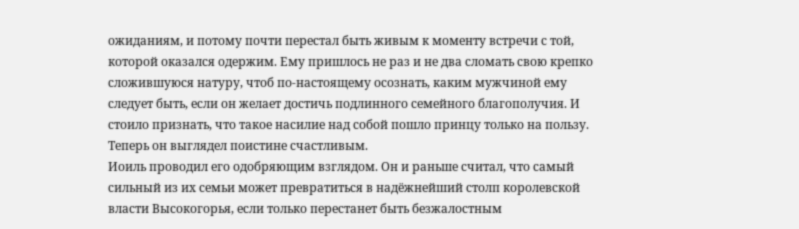ожиданиям, и потому почти перестал быть живым к моменту встречи с той, которой оказался одержим. Ему пришлось не раз и не два сломать свою крепко сложившуюся натуру, чтоб по-настоящему осознать, каким мужчиной ему следует быть, если он желает достичь подлинного семейного благополучия. И стоило признать, что такое насилие над собой пошло принцу только на пользу. Теперь он выглядел поистине счастливым.
Иоиль проводил его одобряющим взглядом. Он и раньше считал, что самый сильный из их семьи может превратиться в надёжнейший столп королевской власти Высокогорья, если только перестанет быть безжалостным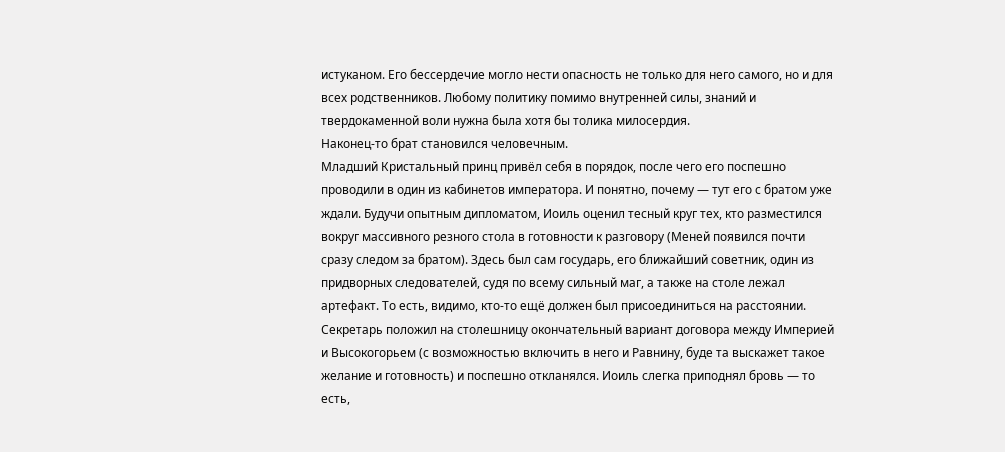истуканом. Его бессердечие могло нести опасность не только для него самого, но и для всех родственников. Любому политику помимо внутренней силы, знаний и твердокаменной воли нужна была хотя бы толика милосердия.
Наконец-то брат становился человечным.
Младший Кристальный принц привёл себя в порядок, после чего его поспешно проводили в один из кабинетов императора. И понятно, почему — тут его с братом уже ждали. Будучи опытным дипломатом, Иоиль оценил тесный круг тех, кто разместился вокруг массивного резного стола в готовности к разговору (Меней появился почти сразу следом за братом). Здесь был сам государь, его ближайший советник, один из придворных следователей, судя по всему сильный маг, а также на столе лежал артефакт. То есть, видимо, кто-то ещё должен был присоединиться на расстоянии.
Секретарь положил на столешницу окончательный вариант договора между Империей и Высокогорьем (с возможностью включить в него и Равнину, буде та выскажет такое желание и готовность) и поспешно откланялся. Иоиль слегка приподнял бровь — то есть,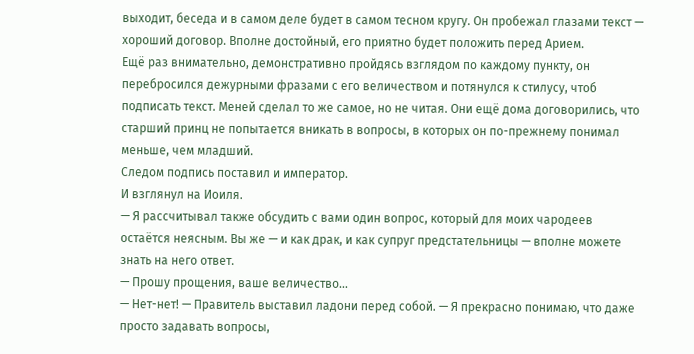выходит, беседа и в самом деле будет в самом тесном кругу. Он пробежал глазами текст — хороший договор. Вполне достойный, его приятно будет положить перед Арием.
Ещё раз внимательно, демонстративно пройдясь взглядом по каждому пункту, он перебросился дежурными фразами с его величеством и потянулся к стилусу, чтоб подписать текст. Меней сделал то же самое, но не читая. Они ещё дома договорились, что старший принц не попытается вникать в вопросы, в которых он по-прежнему понимал меньше, чем младший.
Следом подпись поставил и император.
И взглянул на Иоиля.
— Я рассчитывал также обсудить с вами один вопрос, который для моих чародеев остаётся неясным. Вы же — и как драк, и как супруг предстательницы — вполне можете знать на него ответ.
— Прошу прощения, ваше величество…
— Нет-нет! — Правитель выставил ладони перед собой. — Я прекрасно понимаю, что даже просто задавать вопросы,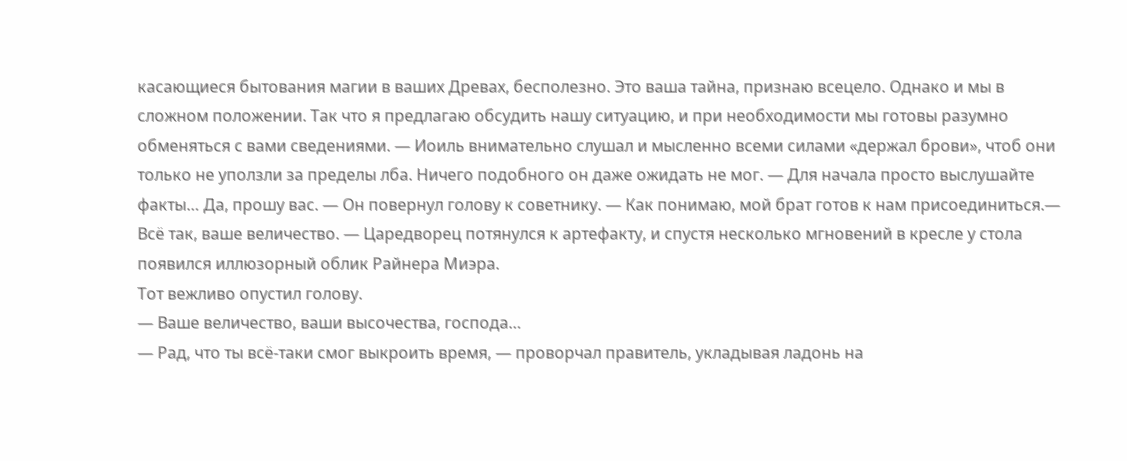касающиеся бытования магии в ваших Древах, бесполезно. Это ваша тайна, признаю всецело. Однако и мы в сложном положении. Так что я предлагаю обсудить нашу ситуацию, и при необходимости мы готовы разумно обменяться с вами сведениями. — Иоиль внимательно слушал и мысленно всеми силами «держал брови», чтоб они только не уползли за пределы лба. Ничего подобного он даже ожидать не мог. — Для начала просто выслушайте факты… Да, прошу вас. — Он повернул голову к советнику. — Как понимаю, мой брат готов к нам присоединиться.— Всё так, ваше величество. — Царедворец потянулся к артефакту, и спустя несколько мгновений в кресле у стола появился иллюзорный облик Райнера Миэра.
Тот вежливо опустил голову.
— Ваше величество, ваши высочества, господа…
— Рад, что ты всё-таки смог выкроить время, — проворчал правитель, укладывая ладонь на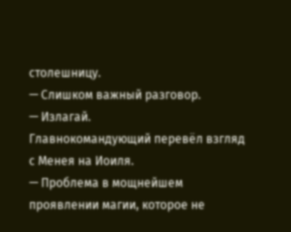столешницу.
— Слишком важный разговор.
— Излагай.
Главнокомандующий перевёл взгляд с Менея на Иоиля.
— Проблема в мощнейшем проявлении магии, которое не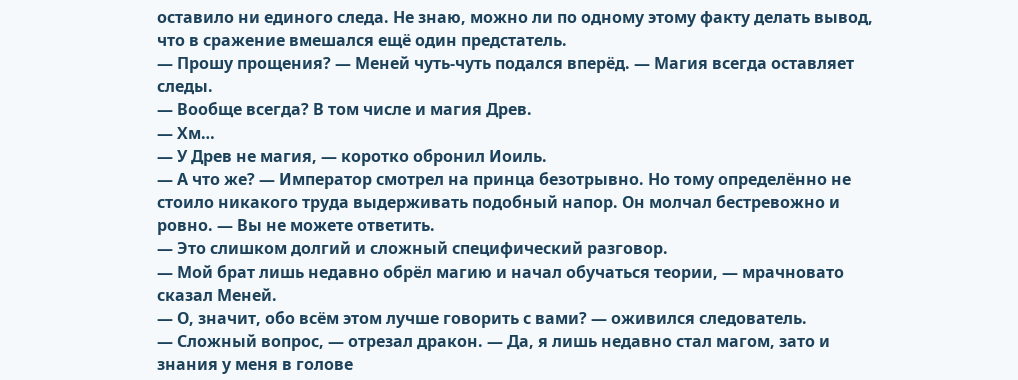оставило ни единого следа. Не знаю, можно ли по одному этому факту делать вывод, что в сражение вмешался ещё один предстатель.
— Прошу прощения? — Меней чуть-чуть подался вперёд. — Магия всегда оставляет следы.
— Вообще всегда? В том числе и магия Древ.
— Хм…
— У Древ не магия, — коротко обронил Иоиль.
— А что же? — Император смотрел на принца безотрывно. Но тому определённо не стоило никакого труда выдерживать подобный напор. Он молчал бестревожно и ровно. — Вы не можете ответить.
— Это слишком долгий и сложный специфический разговор.
— Мой брат лишь недавно обрёл магию и начал обучаться теории, — мрачновато сказал Меней.
— О, значит, обо всём этом лучше говорить с вами? — оживился следователь.
— Сложный вопрос, — отрезал дракон. — Да, я лишь недавно стал магом, зато и знания у меня в голове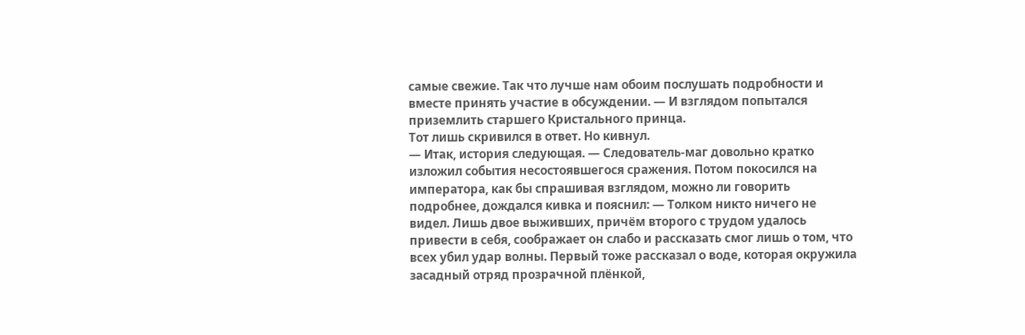самые свежие. Так что лучше нам обоим послушать подробности и вместе принять участие в обсуждении. — И взглядом попытался приземлить старшего Кристального принца.
Тот лишь скривился в ответ. Но кивнул.
— Итак, история следующая. — Следователь-маг довольно кратко изложил события несостоявшегося сражения. Потом покосился на императора, как бы спрашивая взглядом, можно ли говорить подробнее, дождался кивка и пояснил: — Толком никто ничего не видел. Лишь двое выживших, причём второго с трудом удалось привести в себя, соображает он слабо и рассказать смог лишь о том, что всех убил удар волны. Первый тоже рассказал о воде, которая окружила засадный отряд прозрачной плёнкой,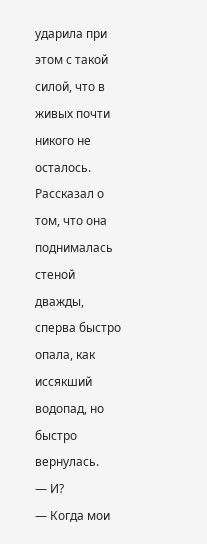ударила при этом с такой силой, что в живых почти никого не осталось. Рассказал о том, что она поднималась стеной дважды, сперва быстро опала, как иссякший водопад, но быстро вернулась.
— И?
— Когда мои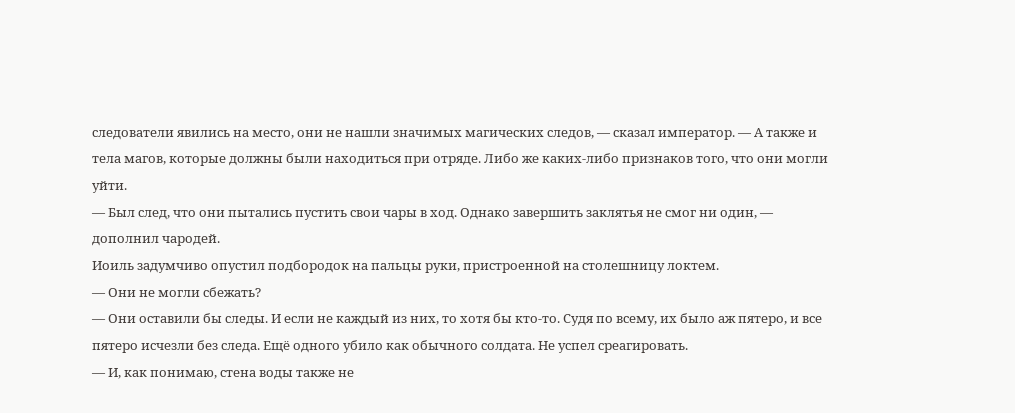следователи явились на место, они не нашли значимых магических следов, — сказал император. — А также и тела магов, которые должны были находиться при отряде. Либо же каких-либо признаков того, что они могли уйти.
— Был след, что они пытались пустить свои чары в ход. Однако завершить заклятья не смог ни один, — дополнил чародей.
Иоиль задумчиво опустил подбородок на пальцы руки, пристроенной на столешницу локтем.
— Они не могли сбежать?
— Они оставили бы следы. И если не каждый из них, то хотя бы кто-то. Судя по всему, их было аж пятеро, и все пятеро исчезли без следа. Ещё одного убило как обычного солдата. Не успел среагировать.
— И, как понимаю, стена воды также не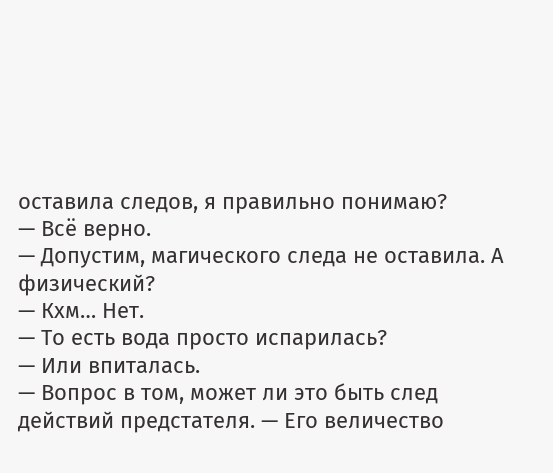оставила следов, я правильно понимаю?
— Всё верно.
— Допустим, магического следа не оставила. А физический?
— Кхм… Нет.
— То есть вода просто испарилась?
— Или впиталась.
— Вопрос в том, может ли это быть след действий предстателя. — Его величество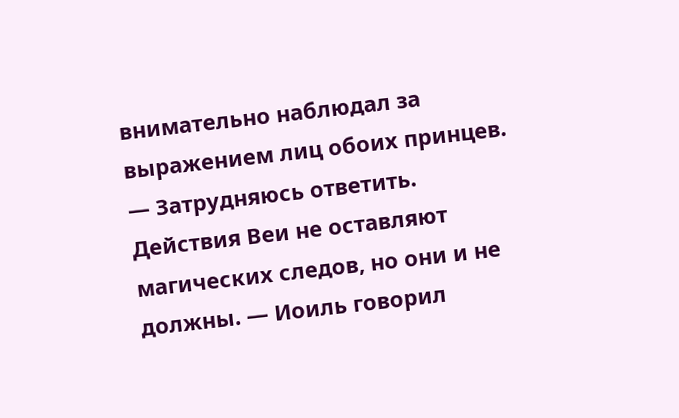внимательно наблюдал за выражением лиц обоих принцев.
— Затрудняюсь ответить. Действия Веи не оставляют магических следов, но они и не должны. — Иоиль говорил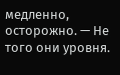медленно, осторожно. — Не того они уровня.